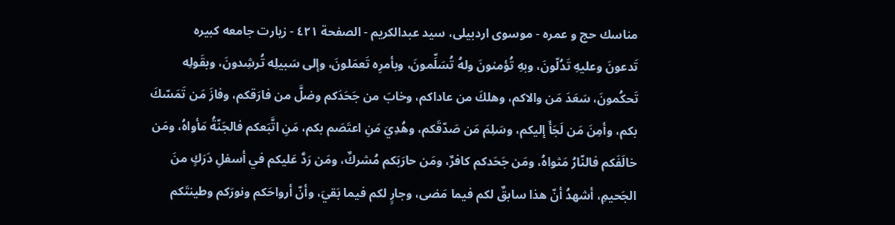مناسك حج و عمره - موسوى اردبيلى، سيد عبدالكريم - الصفحة ٤٢١ - زيارت جامعه كبيره
تَدعونَ وعليهِ تَدُلّونَ، وبهِ تُؤمنونَ ولهُ تُسَلِّمونَ، وبأمرِه تَعمَلونَ، وإلى سَبيلِه تُرشِدونَ، وبقَولِه تَحكُمونَ، سَعَدَ مَن والاكم، وهلكَ من عاداكم، وخابَ من جَحَدَكم وضلَّ من فارَقكم، وفازَ مَن تَمَسّكَ بكم، وأمِنَ مَن لَجَأَ إليكم، وسَلِمَ مَن صَدّقَكم، وهُدِيَ مَنِ اعتَصَم بكم، مَنِ اتَّبَعكم فالجَنّةُ مَأواهُ، ومَن خالَفَكم فالنّارُ مَثواهُ، ومَن جَحَدكم كافرٌ، ومَن حارَبَكم مُشركٌ، ومَن رَدَّ عَليكم في أسفلِ دَرَكٍ منَ الجَحيمِ، أشهدُ أنّ هذا سابقٌ لكم فيما مَضى، وجارٍ لكم فيما بَقيَ، وأنّ أرواحَكم ونورَكم وطينتَكم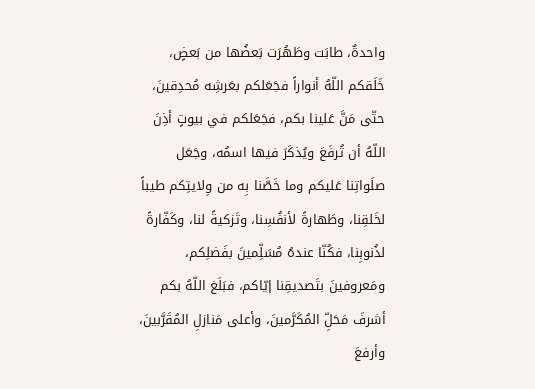واحدةٌ، طابَت وطَهُرَت بَعضُها من بَعضٍ، خَلَقكم اللّهُ أنواراً فجَعَلكم بعَرشِه مُحدِقينَ، حتّى مَنَّ عَلينا بكم، فجَعَلكم في بيوتٍ أذِنَ اللّهُ أن تُرفَعَ ويُذكَرَ فيها اسمُه، وجَعَل صلَواتِنا عَليكم وما خَصَّنا بِه من وِلايتِكم طيباً لخَلقِنا، وطَهارةً لأنفُسِنا، وتَزكيةً لنا، وكَفّارةً لذُنوبِنا، فكُنّا عندهُ مُسَلِّمينَ بفَضلِكم، ومَعروفينَ بتَصديقِنا إيّاكم، فبَلَغ اللّهُ بكم أشرفَ مَحَلِّ المُكَرَّمينَ، وأعلى مَنازلِ المُقَرَّبينَ، وأرفعَ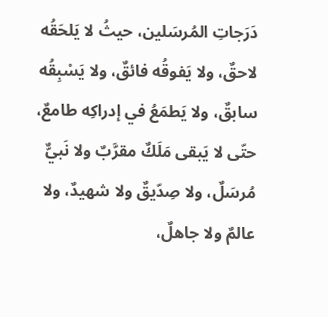دَرَجاتِ المُرسَلين، حيثُ لا يَلحَقُه لاحقٌ، ولا يَفوقُه فائقٌ، ولا يَسْبِقُه سابقٌ، ولا يَطمَعُ في إدراكِه طامعٌ، حتّى لا يَبقى مَلَكٌ مقرَّبٌ ولا نَبيٌّ مُرسَلٌ، ولا صِدّيقٌ ولا شهيدٌ، ولا عالمٌ ولا جاهلٌ،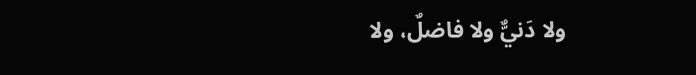ولا دَنيٌّ ولا فاضلٌ، ولا